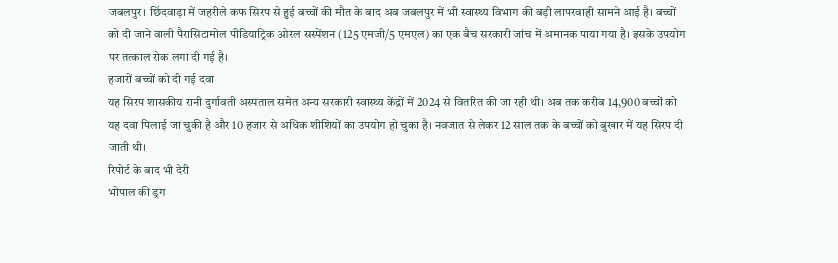जबलपुर। छिंदवाड़ा में जहरीले कफ सिरप से हुई बच्चों की मौत के बाद अब जबलपुर में भी स्वास्थ्य विभाग की बड़ी लापरवाही सामने आई है। बच्चों को दी जाने वाली पैरासिटामोल पीडियाट्रिक ओरल सस्पेंशन (125 एमजी/5 एमएल) का एक बैच सरकारी जांच में अमानक पाया गया है। इसके उपयोग पर तत्काल रोक लगा दी गई है।
हजारों बच्चों को दी गई दवा
यह सिरप शासकीय रानी दुर्गावती अस्पताल समेत अन्य सरकारी स्वास्थ्य केंद्रों में 2024 से वितरित की जा रही थी। अब तक करीब 14,900 बच्चों को यह दवा पिलाई जा चुकी है और 10 हजार से अधिक शीशियों का उपयोग हो चुका है। नवजात से लेकर 12 साल तक के बच्चों को बुखार में यह सिरप दी जाती थी।
रिपोर्ट के बाद भी देरी
भोपाल की ड्रग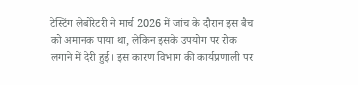टेस्टिंग लेबोरेटरी ने मार्च 2026 में जांच के दौरान इस बैच को अमानक पाया था, लेकिन इसके उपयोग पर रोक लगाने में देरी हुई। इस कारण विभाग की कार्यप्रणाली पर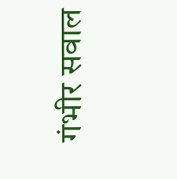गंभीर सवाल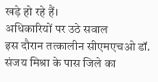खड़े हो रहे हैं।
अधिकारियों पर उठे सवाल
इस दौरान तत्कालीन सीएमएचओ डॉ. संजय मिश्रा के पास जिले का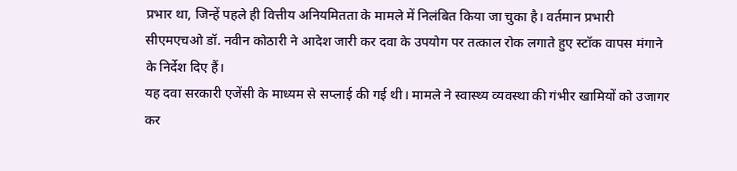प्रभार था, जिन्हें पहले ही वित्तीय अनियमितता के मामले में निलंबित किया जा चुका है। वर्तमान प्रभारी सीएमएचओ डॉ. नवीन कोठारी ने आदेश जारी कर दवा के उपयोग पर तत्काल रोक लगाते हुए स्टॉक वापस मंगाने के निर्देश दिए हैं।
यह दवा सरकारी एजेंसी के माध्यम से सप्लाई की गई थी। मामले ने स्वास्थ्य व्यवस्था की गंभीर खामियों को उजागर कर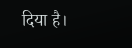दिया है।